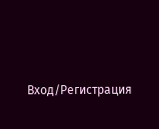Вход/Регистрация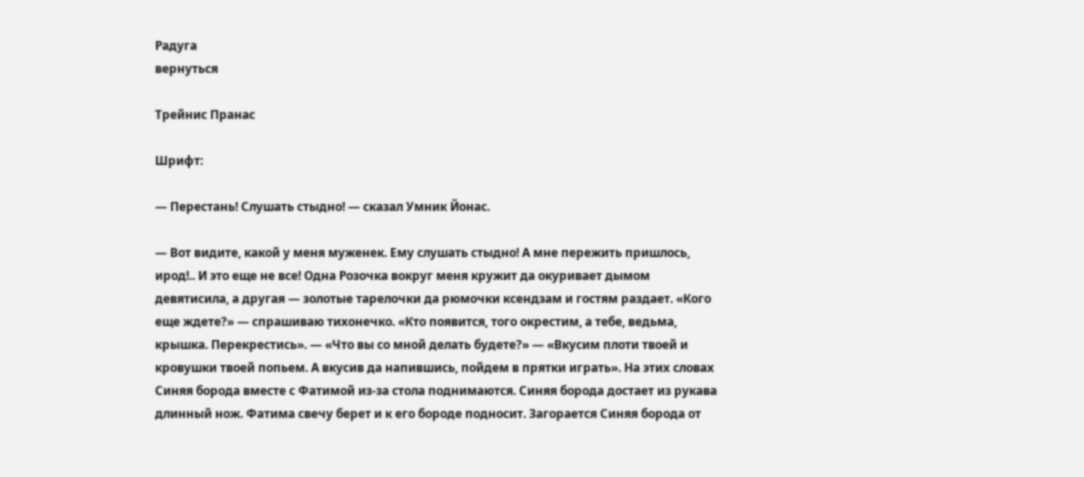Радуга
вернуться

Трейнис Пранас

Шрифт:

— Перестань! Слушать стыдно! — сказал Умник Йонас.

— Вот видите, какой у меня муженек. Ему слушать стыдно! А мне пережить пришлось, ирод!.. И это еще не все! Одна Розочка вокруг меня кружит да окуривает дымом девятисила, а другая — золотые тарелочки да рюмочки ксендзам и гостям раздает. «Кого еще ждете?» — спрашиваю тихонечко. «Кто появится, того окрестим, а тебе, ведьма, крышка. Перекрестись». — «Что вы со мной делать будете?» — «Вкусим плоти твоей и кровушки твоей попьем. А вкусив да напившись, пойдем в прятки играть». На этих словах Синяя борода вместе с Фатимой из-за стола поднимаются. Синяя борода достает из рукава длинный нож. Фатима свечу берет и к его бороде подносит. Загорается Синяя борода от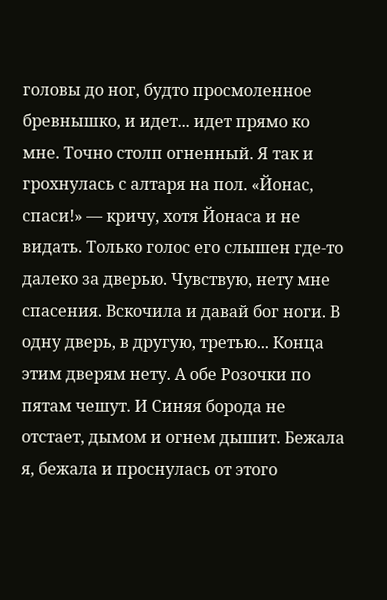головы до ног, будто просмоленное бревнышко, и идет... идет прямо ко мне. Точно столп огненный. Я так и грохнулась с алтаря на пол. «Йонас, спаси!» — кричу, хотя Йонаса и не видать. Только голос его слышен где-то далеко за дверью. Чувствую, нету мне спасения. Вскочила и давай бог ноги. В одну дверь, в другую, третью... Конца этим дверям нету. А обе Розочки по пятам чешут. И Синяя борода не отстает, дымом и огнем дышит. Бежала я, бежала и проснулась от этого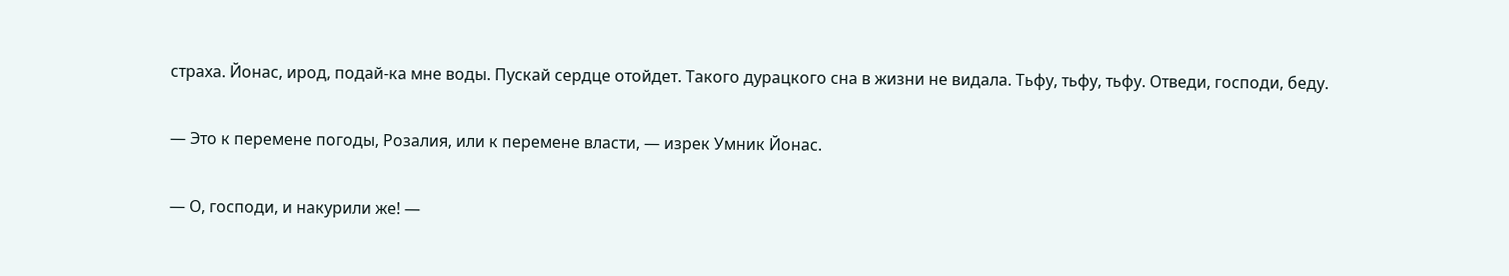страха. Йонас, ирод, подай-ка мне воды. Пускай сердце отойдет. Такого дурацкого сна в жизни не видала. Тьфу, тьфу, тьфу. Отведи, господи, беду.

— Это к перемене погоды, Розалия, или к перемене власти, — изрек Умник Йонас.

— О, господи, и накурили же! —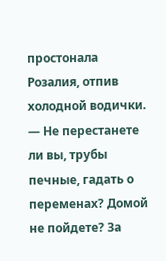простонала Розалия, отпив холодной водички. — Не перестанете ли вы, трубы печные, гадать о переменах? Домой не пойдете? За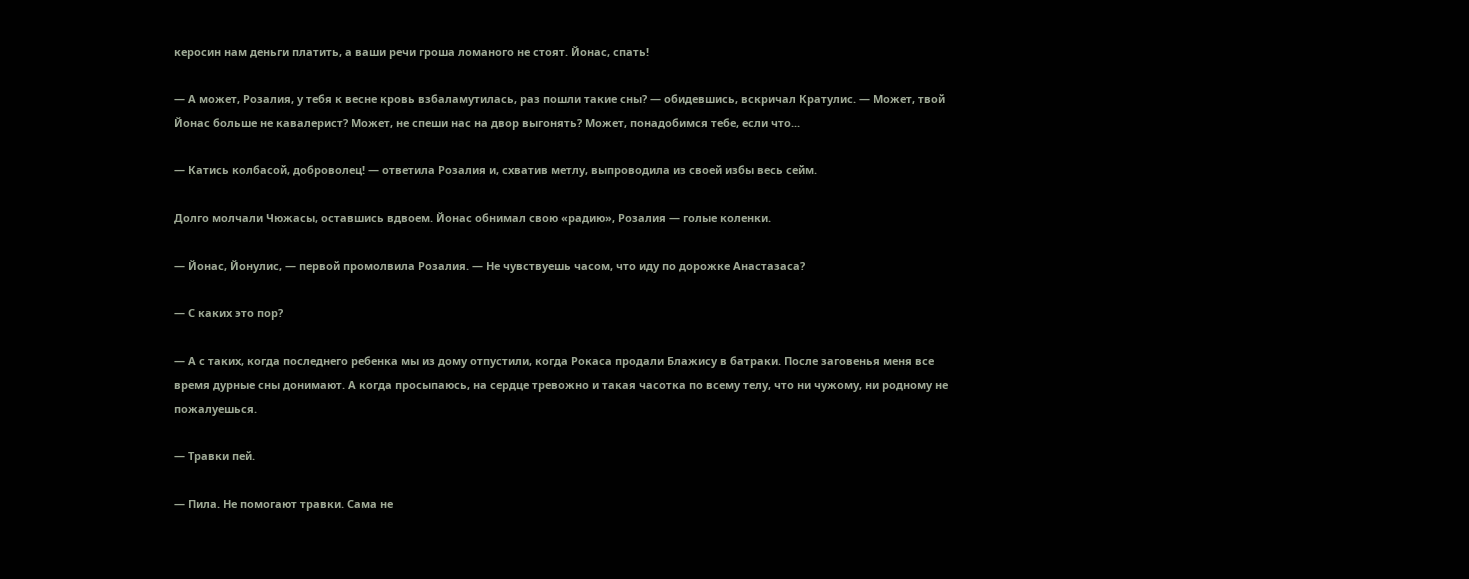керосин нам деньги платить, а ваши речи гроша ломаного не стоят. Йонас, спать!

— А может, Розалия, у тебя к весне кровь взбаламутилась, раз пошли такие сны? — обидевшись, вскричал Кратулис. — Может, твой Йонас больше не кавалерист? Может, не спеши нас на двор выгонять? Может, понадобимся тебе, если что...

— Катись колбасой, доброволец! — ответила Розалия и, схватив метлу, выпроводила из своей избы весь сейм.

Долго молчали Чюжасы, оставшись вдвоем. Йонас обнимал свою «радию», Розалия — голые коленки.

— Йонас, Йонулис, — первой промолвила Розалия. — Не чувствуешь часом, что иду по дорожке Анастазаса?

— С каких это пор?

— А с таких, когда последнего ребенка мы из дому отпустили, когда Рокаса продали Блажису в батраки. После заговенья меня все время дурные сны донимают. А когда просыпаюсь, на сердце тревожно и такая часотка по всему телу, что ни чужому, ни родному не пожалуешься.

— Травки пей.

— Пила. Не помогают травки. Сама не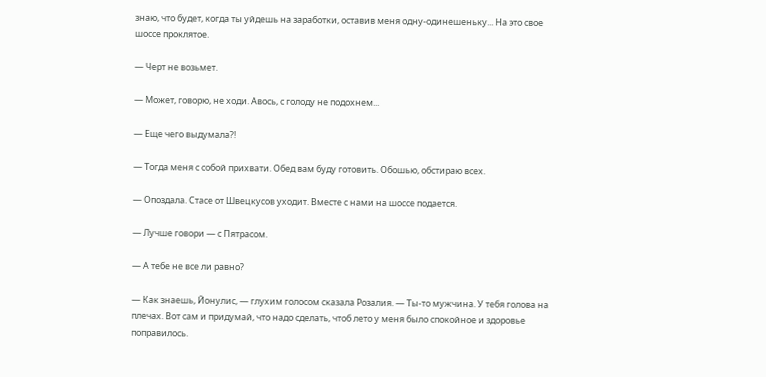знаю, что будет, когда ты уйдешь на заработки, оставив меня одну-одинешеньку... На это свое шоссе проклятое.

— Черт не возьмет.

— Может, говорю, не ходи. Авось, с голоду не подохнем...

— Еще чего выдумала?!

— Тогда меня с собой прихвати. Обед вам буду готовить. Обошью, обстираю всех.

— Опоздала. Стасе от Швецкусов уходит. Вместе с нами на шоссе подается.

— Лучше говори — с Пятрасом.

— А тебе не все ли равно?

— Как знаешь, Йонулис, — глухим голосом сказала Розалия. — Ты-то мужчина. У тебя голова на плечах. Вот сам и придумай, что надо сделать, чтоб лето у меня было спокойное и здоровье поправилось.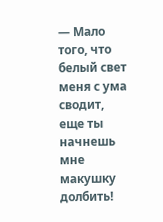— Мало того, что белый свет меня с ума сводит, еще ты начнешь мне макушку долбить!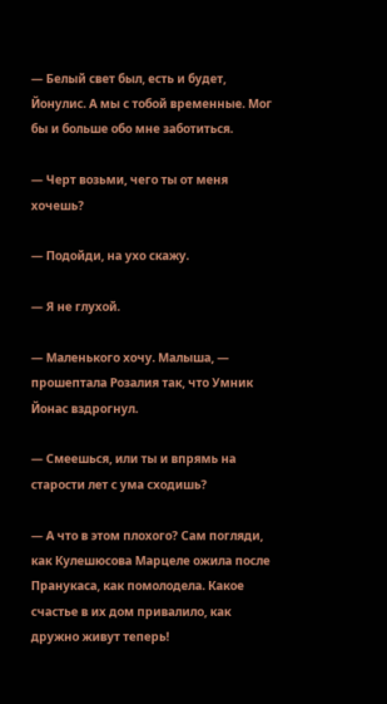— Белый свет был, есть и будет, Йонулис. А мы с тобой временные. Мог бы и больше обо мне заботиться.

— Черт возьми, чего ты от меня хочешь?

— Подойди, на ухо скажу.

— Я не глухой.

— Маленького хочу. Малыша, — прошептала Розалия так, что Умник Йонас вздрогнул.

— Смеешься, или ты и впрямь на старости лет с ума сходишь?

— А что в этом плохого? Сам погляди, как Кулешюсова Марцеле ожила после Пранукаса, как помолодела. Какое счастье в их дом привалило, как дружно живут теперь!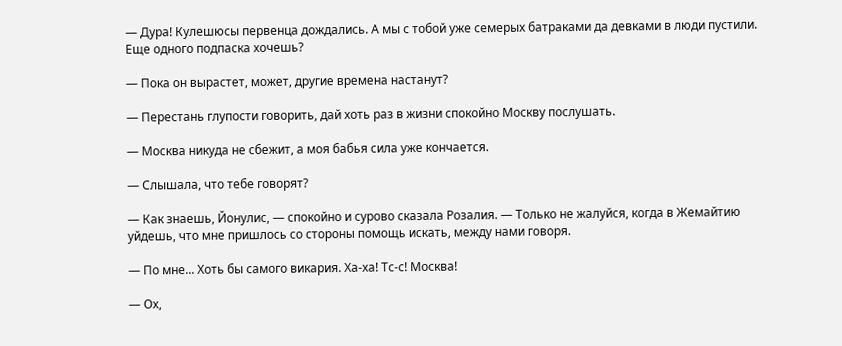— Дура! Кулешюсы первенца дождались. А мы с тобой уже семерых батраками да девками в люди пустили. Еще одного подпаска хочешь?

— Пока он вырастет, может, другие времена настанут?

— Перестань глупости говорить, дай хоть раз в жизни спокойно Москву послушать.

— Москва никуда не сбежит, а моя бабья сила уже кончается.

— Слышала, что тебе говорят?

— Как знаешь, Йонулис, — спокойно и сурово сказала Розалия. — Только не жалуйся, когда в Жемайтию уйдешь, что мне пришлось со стороны помощь искать, между нами говоря.

— По мне... Хоть бы самого викария. Ха-ха! Тс-с! Москва!

— Ох,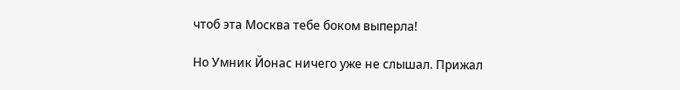чтоб эта Москва тебе боком выперла!

Но Умник Йонас ничего уже не слышал. Прижал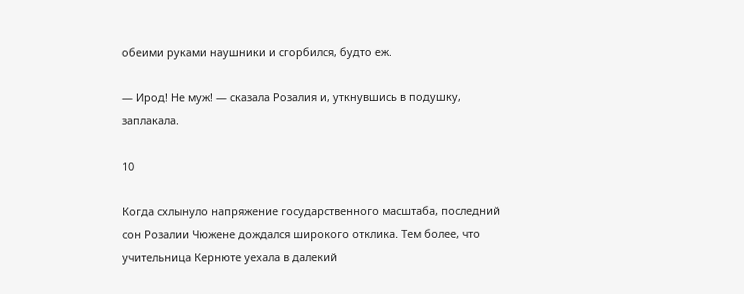обеими руками наушники и сгорбился, будто еж.

— Ирод! Не муж! — сказала Розалия и, уткнувшись в подушку, заплакала.

10

Когда схлынуло напряжение государственного масштаба, последний сон Розалии Чюжене дождался широкого отклика. Тем более, что учительница Кернюте уехала в далекий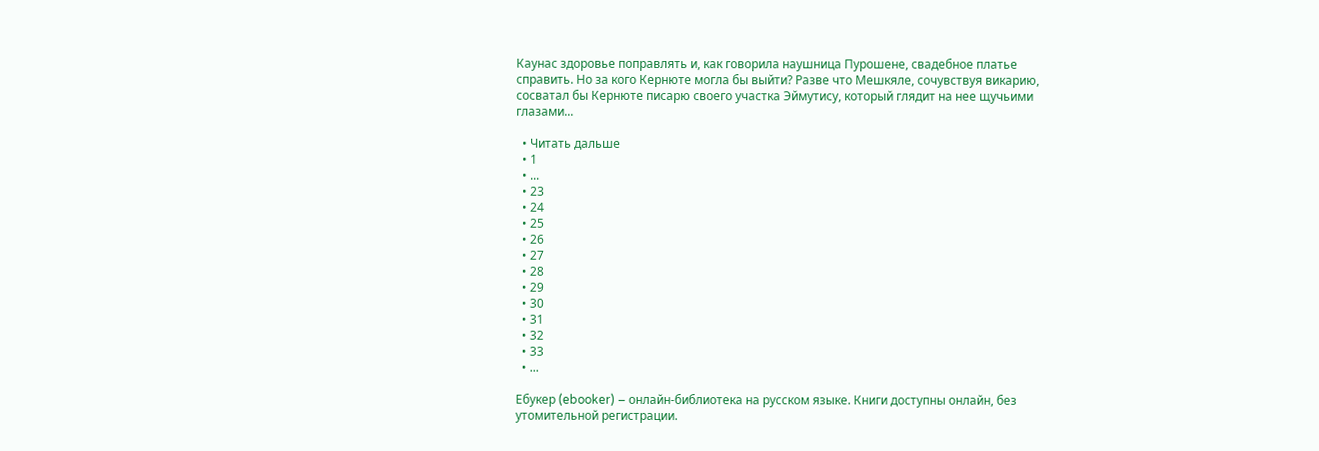Каунас здоровье поправлять и, как говорила наушница Пурошене, свадебное платье справить. Но за кого Кернюте могла бы выйти? Разве что Мешкяле, сочувствуя викарию, сосватал бы Кернюте писарю своего участка Эймутису, который глядит на нее щучьими глазами...

  • Читать дальше
  • 1
  • ...
  • 23
  • 24
  • 25
  • 26
  • 27
  • 28
  • 29
  • 30
  • 31
  • 32
  • 33
  • ...

Ебукер (ebooker) – онлайн-библиотека на русском языке. Книги доступны онлайн, без утомительной регистрации.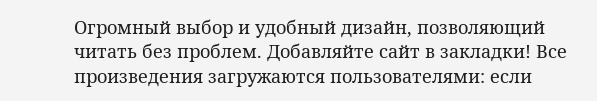Огромный выбор и удобный дизайн, позволяющий читать без проблем. Добавляйте сайт в закладки! Все произведения загружаются пользователями: если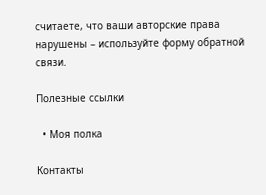считаете, что ваши авторские права нарушены – используйте форму обратной связи.

Полезные ссылки

  • Моя полка

Контакты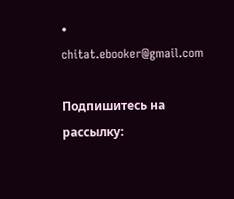• chitat.ebooker@gmail.com

Подпишитесь на рассылку: